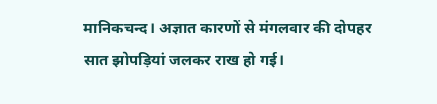मानिकचन्द। अज्ञात कारणों से मंगलवार की दोपहर सात झोपड़ियां जलकर राख हो गई।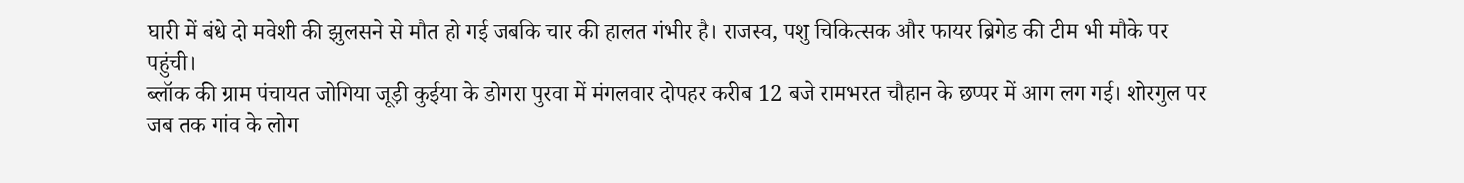घारी में बंधे दो मवेशी की झुलसने से मौत हो गई जबकि चार की हालत गंभीर है। राजस्व, पशु चिकित्सक और फायर ब्रिगेड की टीम भी मौके पर पहुंची।
ब्लॉक की ग्राम पंचायत जोगिया जूड़ी कुईया के डोगरा पुरवा में मंगलवार दोपहर करीब 12 बजे रामभरत चौहान के छप्पर में आग लग गई। शोरगुल पर जब तक गांव के लोग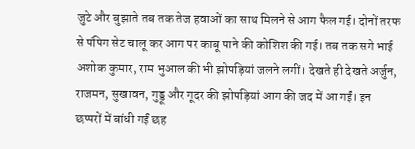जुटे और बुझाते तब तक तेज हवाओं का साथ मिलने से आग फैल गई। दोनों तरफ से पंपिग सेट चालू कर आग पर काबू पाने की कोशिश की गई। तब तक सगे भाई अशोक कुमार, राम भुआल की भी झोपड़ियां जलने लगीं। देखते ही देखते अर्जुन, राजमन, सुखावन, गुड्डू और गूदर की झोपड़ियां आग की जद में आ गईं। इन छप्परों में बांधी गईं छह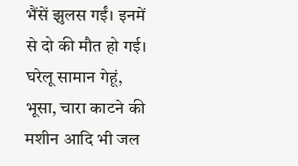भैंसें झुलस गईं। इनमें से दो की मौत हो गई। घरेलू सामान गेहूं, भूसा, चारा काटने की मशीन आदि भी जल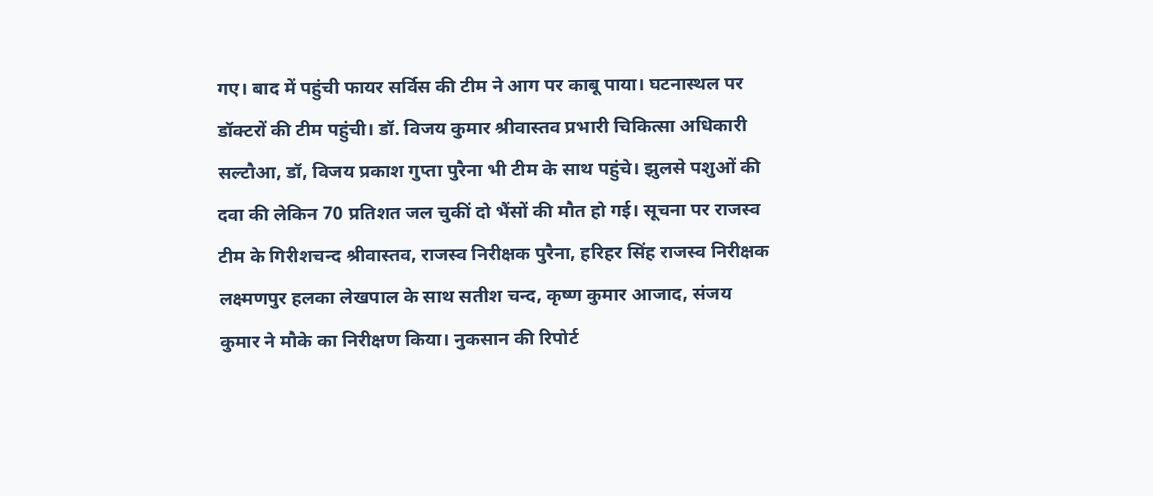गए। बाद में पहुंची फायर सर्विस की टीम ने आग पर काबू पाया। घटनास्थल पर डॉक्टरों की टीम पहुंची। डॉ. विजय कुमार श्रीवास्तव प्रभारी चिकित्सा अधिकारी सल्टौआ, डॉ, विजय प्रकाश गुप्ता पुरैना भी टीम के साथ पहुंचे। झुलसे पशुओं की दवा की लेकिन 70 प्रतिशत जल चुकीं दो भैंसों की मौत हो गई। सूचना पर राजस्व टीम के गिरीशचन्द श्रीवास्तव, राजस्व निरीक्षक पुरैना, हरिहर सिंह राजस्व निरीक्षक लक्ष्मणपुर हलका लेखपाल के साथ सतीश चन्द, कृष्ण कुमार आजाद, संजय कुमार ने मौके का निरीक्षण किया। नुकसान की रिपोर्ट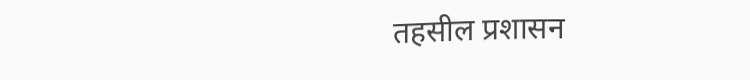तहसील प्रशासन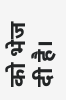को भेज दी है।